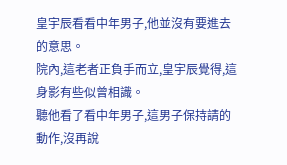皇宇辰看看中年男子,他並沒有要進去的意思。
院內,這老者正負手而立,皇宇辰覺得,這身影有些似曾相識。
聽他看了看中年男子,這男子保持請的動作,沒再說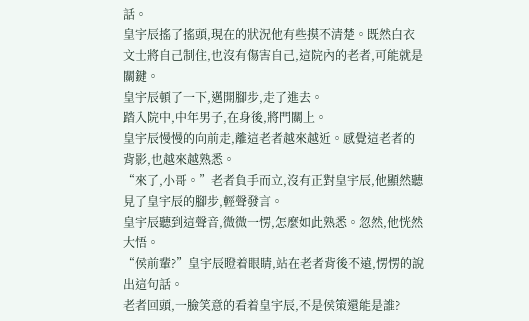話。
皇宇辰搖了搖頭,現在的狀況他有些摸不清楚。既然白衣文士將自己制住,也沒有傷害自己,這院內的老者,可能就是關鍵。
皇宇辰頓了一下,邁開腳步,走了進去。
踏入院中,中年男子,在身後,將門關上。
皇宇辰慢慢的向前走,離這老者越來越近。感覺這老者的背影,也越來越熟悉。
“來了,小哥。”老者負手而立,沒有正對皇宇辰,他顯然聽見了皇宇辰的腳步,輕聲發言。
皇宇辰聽到這聲音,微微一愣,怎麼如此熟悉。忽然,他恍然大悟。
“侯前輩?”皇宇辰瞪着眼睛,站在老者背後不遠,愣愣的說出這句話。
老者回頭,一臉笑意的看着皇宇辰,不是侯策還能是誰?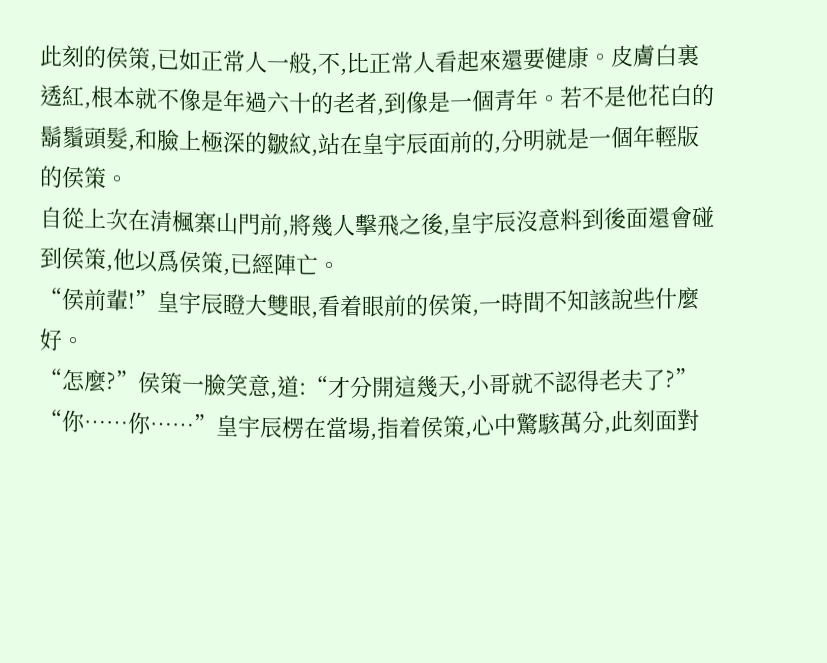此刻的侯策,已如正常人一般,不,比正常人看起來還要健康。皮膚白裏透紅,根本就不像是年過六十的老者,到像是一個青年。若不是他花白的鬍鬚頭髮,和臉上極深的皺紋,站在皇宇辰面前的,分明就是一個年輕版的侯策。
自從上次在清楓寨山門前,將幾人擊飛之後,皇宇辰沒意料到後面還會碰到侯策,他以爲侯策,已經陣亡。
“侯前輩!”皇宇辰瞪大雙眼,看着眼前的侯策,一時間不知該說些什麼好。
“怎麼?”侯策一臉笑意,道:“才分開這幾天,小哥就不認得老夫了?”
“你……你……”皇宇辰楞在當場,指着侯策,心中驚駭萬分,此刻面對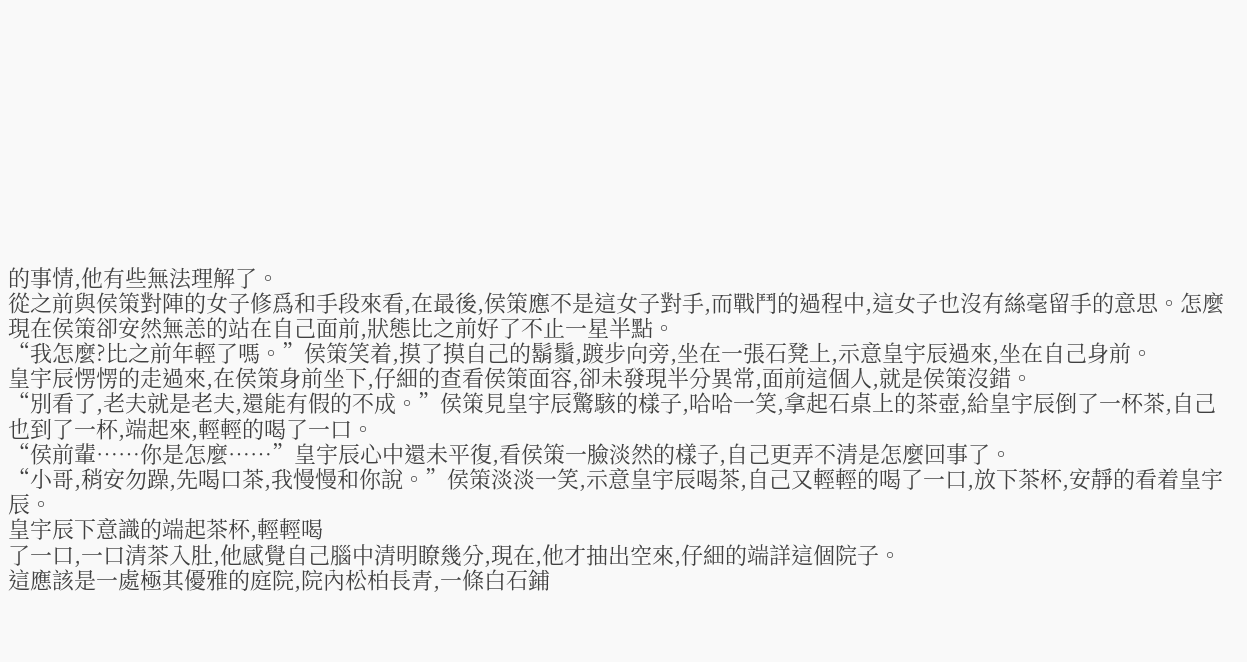的事情,他有些無法理解了。
從之前與侯策對陣的女子修爲和手段來看,在最後,侯策應不是這女子對手,而戰鬥的過程中,這女子也沒有絲毫留手的意思。怎麼現在侯策卻安然無恙的站在自己面前,狀態比之前好了不止一星半點。
“我怎麼?比之前年輕了嗎。”侯策笑着,摸了摸自己的鬍鬚,踱步向旁,坐在一張石凳上,示意皇宇辰過來,坐在自己身前。
皇宇辰愣愣的走過來,在侯策身前坐下,仔細的查看侯策面容,卻未發現半分異常,面前這個人,就是侯策沒錯。
“別看了,老夫就是老夫,還能有假的不成。”侯策見皇宇辰驚駭的樣子,哈哈一笑,拿起石桌上的茶壺,給皇宇辰倒了一杯茶,自己也到了一杯,端起來,輕輕的喝了一口。
“侯前輩……你是怎麼……”皇宇辰心中還未平復,看侯策一臉淡然的樣子,自己更弄不清是怎麼回事了。
“小哥,稍安勿躁,先喝口茶,我慢慢和你說。”侯策淡淡一笑,示意皇宇辰喝茶,自己又輕輕的喝了一口,放下茶杯,安靜的看着皇宇辰。
皇宇辰下意識的端起茶杯,輕輕喝
了一口,一口清茶入肚,他感覺自己腦中清明瞭幾分,現在,他才抽出空來,仔細的端詳這個院子。
這應該是一處極其優雅的庭院,院內松柏長青,一條白石鋪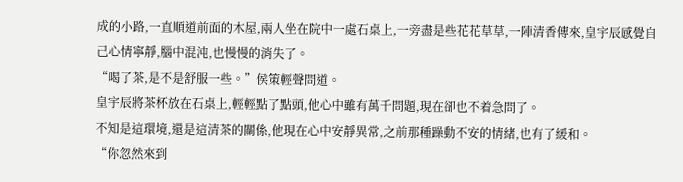成的小路,一直順道前面的木屋,兩人坐在院中一處石桌上,一旁盡是些花花草草,一陣清香傳來,皇宇辰感覺自己心情寧靜,腦中混沌,也慢慢的消失了。
“喝了茶,是不是舒服一些。”侯策輕聲問道。
皇宇辰將茶杯放在石桌上,輕輕點了點頭,他心中雖有萬千問題,現在卻也不着急問了。
不知是這環境,還是這清茶的關係,他現在心中安靜異常,之前那種躁動不安的情緒,也有了緩和。
“你忽然來到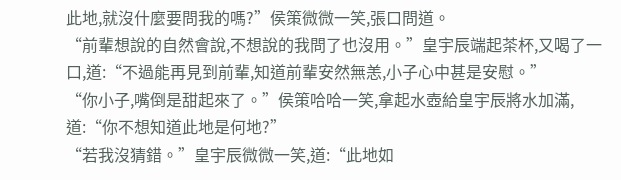此地,就沒什麼要問我的嗎?”侯策微微一笑,張口問道。
“前輩想說的自然會說,不想說的我問了也沒用。”皇宇辰端起茶杯,又喝了一口,道:“不過能再見到前輩,知道前輩安然無恙,小子心中甚是安慰。”
“你小子,嘴倒是甜起來了。”侯策哈哈一笑,拿起水壺給皇宇辰將水加滿,道:“你不想知道此地是何地?”
“若我沒猜錯。”皇宇辰微微一笑,道:“此地如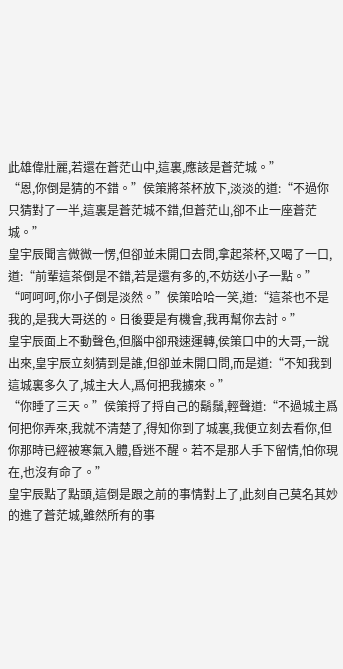此雄偉壯麗,若還在蒼茫山中,這裏,應該是蒼茫城。”
“恩,你倒是猜的不錯。”侯策將茶杯放下,淡淡的道:“不過你只猜對了一半,這裏是蒼茫城不錯,但蒼茫山,卻不止一座蒼茫城。”
皇宇辰聞言微微一愣,但卻並未開口去問,拿起茶杯,又喝了一口,道:“前輩這茶倒是不錯,若是還有多的,不妨送小子一點。”
“呵呵呵,你小子倒是淡然。”侯策哈哈一笑,道:“這茶也不是我的,是我大哥送的。日後要是有機會,我再幫你去討。”
皇宇辰面上不動聲色,但腦中卻飛速運轉,侯策口中的大哥,一說出來,皇宇辰立刻猜到是誰,但卻並未開口問,而是道:“不知我到這城裏多久了,城主大人,爲何把我擄來。”
“你睡了三天。”侯策捋了捋自己的鬍鬚,輕聲道:“不過城主爲何把你弄來,我就不清楚了,得知你到了城裏,我便立刻去看你,但你那時已經被寒氣入體,昏迷不醒。若不是那人手下留情,怕你現在,也沒有命了。”
皇宇辰點了點頭,這倒是跟之前的事情對上了,此刻自己莫名其妙的進了蒼茫城,雖然所有的事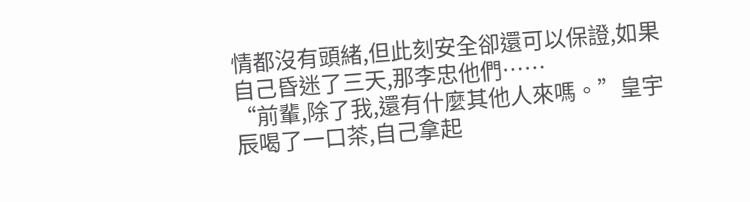情都沒有頭緒,但此刻安全卻還可以保證,如果自己昏迷了三天,那李忠他們……
“前輩,除了我,還有什麼其他人來嗎。”皇宇辰喝了一口茶,自己拿起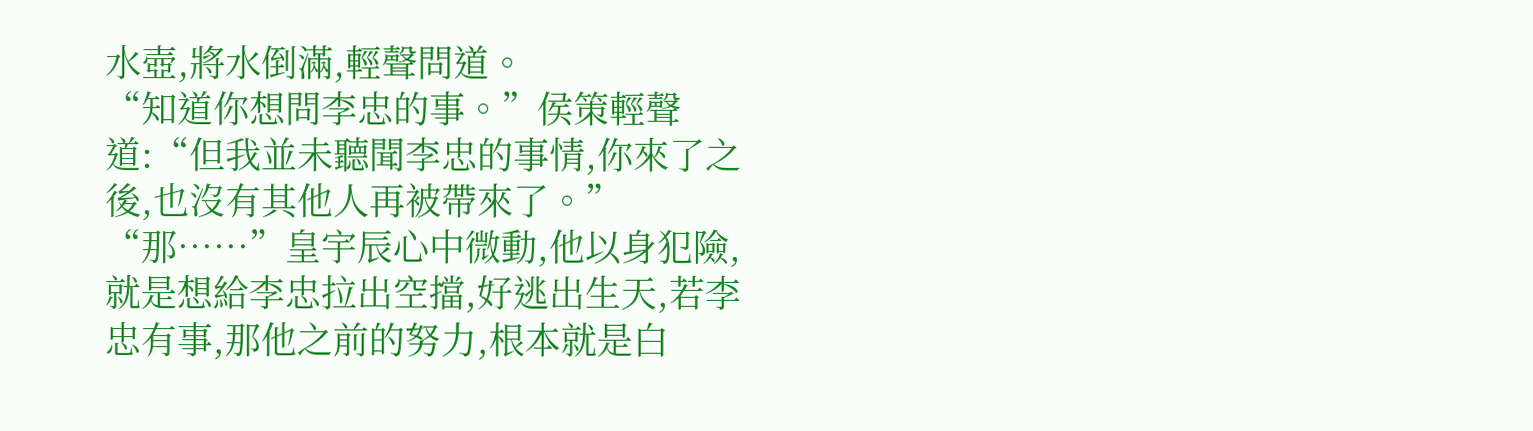水壺,將水倒滿,輕聲問道。
“知道你想問李忠的事。”侯策輕聲道:“但我並未聽聞李忠的事情,你來了之後,也沒有其他人再被帶來了。”
“那……”皇宇辰心中微動,他以身犯險,就是想給李忠拉出空擋,好逃出生天,若李忠有事,那他之前的努力,根本就是白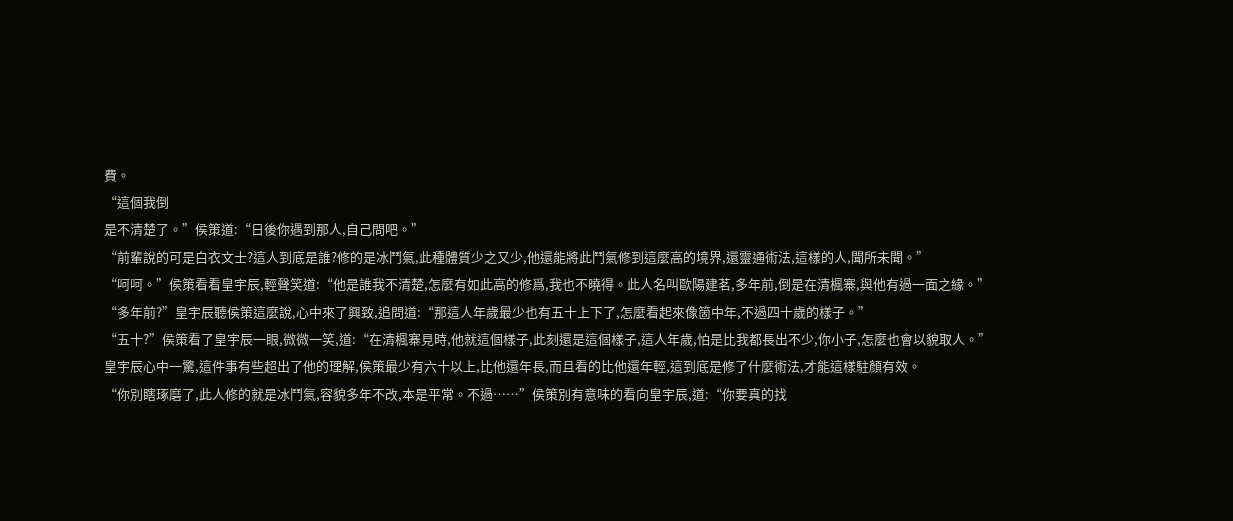費。
“這個我倒
是不清楚了。”侯策道:“日後你遇到那人,自己問吧。”
“前輩說的可是白衣文士?這人到底是誰?修的是冰鬥氣,此種體質少之又少,他還能將此鬥氣修到這麼高的境界,還靈通術法,這樣的人,聞所未聞。”
“呵呵。”侯策看看皇宇辰,輕聲笑道:“他是誰我不清楚,怎麼有如此高的修爲,我也不曉得。此人名叫歐陽建茗,多年前,倒是在清楓寨,與他有過一面之緣。”
“多年前?”皇宇辰聽侯策這麼說,心中來了興致,追問道:“那這人年歲最少也有五十上下了,怎麼看起來像箇中年,不過四十歲的樣子。”
“五十?”侯策看了皇宇辰一眼,微微一笑,道:“在清楓寨見時,他就這個樣子,此刻還是這個樣子,這人年歲,怕是比我都長出不少,你小子,怎麼也會以貌取人。”
皇宇辰心中一驚,這件事有些超出了他的理解,侯策最少有六十以上,比他還年長,而且看的比他還年輕,這到底是修了什麼術法,才能這樣駐顏有效。
“你別瞎琢磨了,此人修的就是冰鬥氣,容貌多年不改,本是平常。不過……”侯策別有意味的看向皇宇辰,道:“你要真的找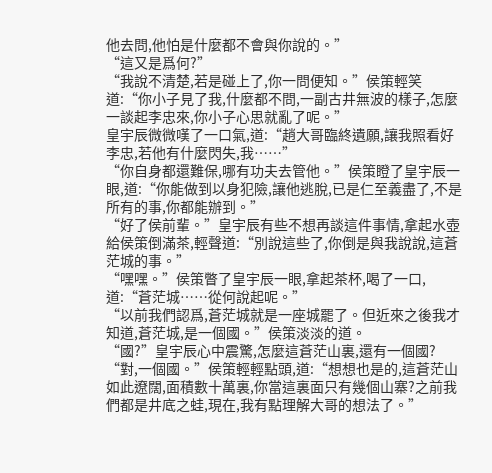他去問,他怕是什麼都不會與你說的。”
“這又是爲何?”
“我說不清楚,若是碰上了,你一問便知。”侯策輕笑道:“你小子見了我,什麼都不問,一副古井無波的樣子,怎麼一談起李忠來,你小子心思就亂了呢。”
皇宇辰微微嘆了一口氣,道:“趙大哥臨終遺願,讓我照看好李忠,若他有什麼閃失,我……”
“你自身都還難保,哪有功夫去管他。”侯策瞪了皇宇辰一眼,道:“你能做到以身犯險,讓他逃脫,已是仁至義盡了,不是所有的事,你都能辦到。”
“好了侯前輩。”皇宇辰有些不想再談這件事情,拿起水壺給侯策倒滿茶,輕聲道:“別說這些了,你倒是與我說說,這蒼茫城的事。”
“嘿嘿。”侯策瞥了皇宇辰一眼,拿起茶杯,喝了一口,道:“蒼茫城……從何說起呢。”
“以前我們認爲,蒼茫城就是一座城罷了。但近來之後我才知道,蒼茫城,是一個國。”侯策淡淡的道。
“國?”皇宇辰心中震驚,怎麼這蒼茫山裏,還有一個國?
“對,一個國。”侯策輕輕點頭,道:“想想也是的,這蒼茫山如此遼闊,面積數十萬裏,你當這裏面只有幾個山寨?之前我們都是井底之蛙,現在,我有點理解大哥的想法了。”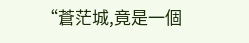“蒼茫城,竟是一個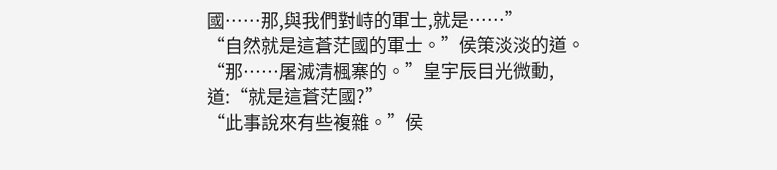國……那,與我們對峙的軍士,就是……”
“自然就是這蒼茫國的軍士。”侯策淡淡的道。
“那……屠滅清楓寨的。”皇宇辰目光微動,道:“就是這蒼茫國?”
“此事說來有些複雜。”侯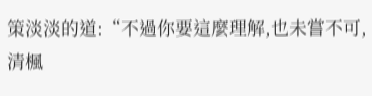策淡淡的道:“不過你要這麼理解,也未嘗不可,清楓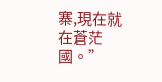寨,現在就在蒼茫國。”